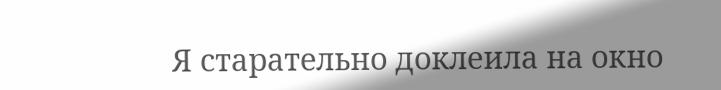Я старательно доклеила на окно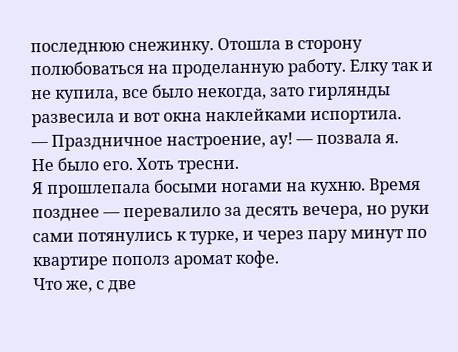последнюю снежинку. Отошла в сторону полюбоваться на проделанную работу. Елку так и не купила, все было некогда, зато гирлянды развесила и вот окна наклейками испортила.
— Праздничное настроение, ау! — позвала я.
Не было его. Хоть тресни.
Я прошлепала босыми ногами на кухню. Время позднее — перевалило за десять вечера, но руки сами потянулись к турке, и через пару минут по квартире пополз аромат кофе.
Что же, с две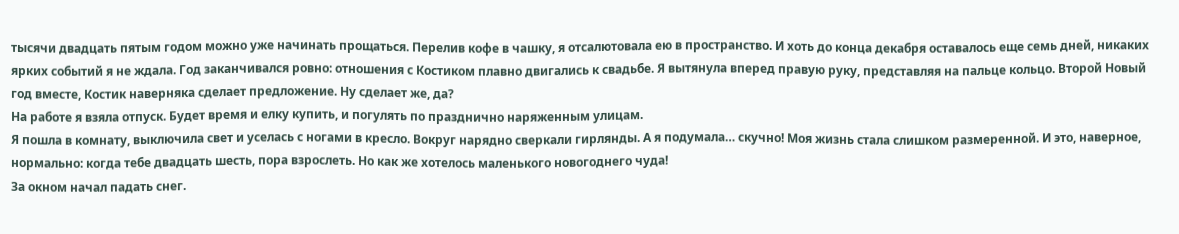тысячи двадцать пятым годом можно уже начинать прощаться. Перелив кофе в чашку, я отсалютовала ею в пространство. И хоть до конца декабря оставалось еще семь дней, никаких ярких событий я не ждала. Год заканчивался ровно: отношения с Костиком плавно двигались к свадьбе. Я вытянула вперед правую руку, представляя на пальце кольцо. Второй Новый год вместе, Костик наверняка сделает предложение. Ну сделает же, да?
На работе я взяла отпуск. Будет время и елку купить, и погулять по празднично наряженным улицам.
Я пошла в комнату, выключила свет и уселась с ногами в кресло. Вокруг нарядно сверкали гирлянды. А я подумала… скучно! Моя жизнь стала слишком размеренной. И это, наверное, нормально: когда тебе двадцать шесть, пора взрослеть. Но как же хотелось маленького новогоднего чуда!
За окном начал падать снег.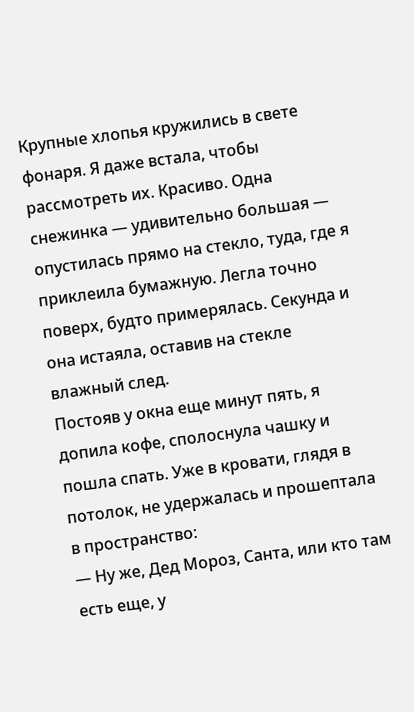Крупные хлопья кружились в свете фонаря. Я даже встала, чтобы рассмотреть их. Красиво. Одна снежинка — удивительно большая — опустилась прямо на стекло, туда, где я приклеила бумажную. Легла точно поверх, будто примерялась. Секунда и она истаяла, оставив на стекле влажный след.
Постояв у окна еще минут пять, я допила кофе, сполоснула чашку и пошла спать. Уже в кровати, глядя в потолок, не удержалась и прошептала в пространство:
— Ну же, Дед Мороз, Санта, или кто там есть еще, у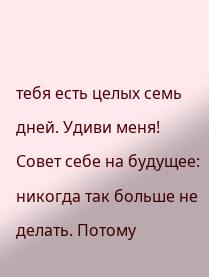тебя есть целых семь дней. Удиви меня!
Совет себе на будущее: никогда так больше не делать. Потому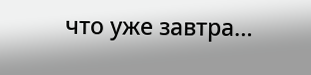что уже завтра…